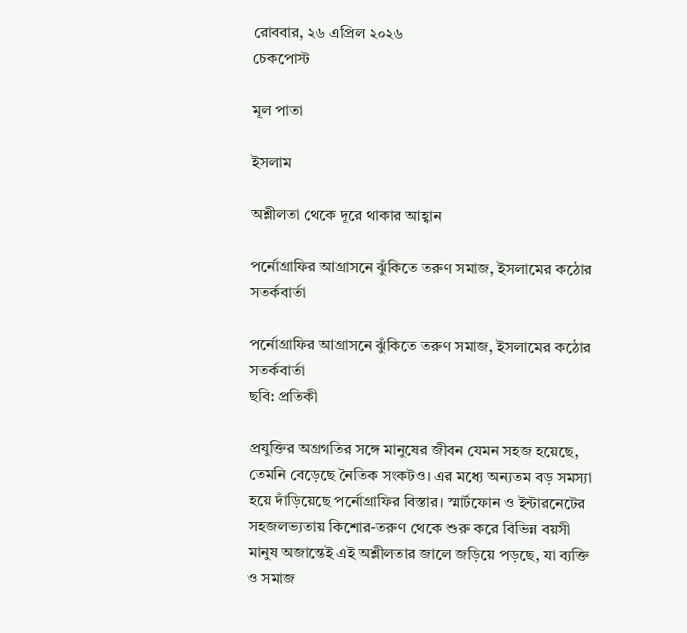রোববার, ২৬ এপ্রিল ২০২৬
চেকপোস্ট

মূল পাতা

ইসলাম

অশ্লীলতা থেকে দূরে থাকার আহ্বান

পর্নোগ্রাফির আগ্রাসনে ঝুঁকিতে তরুণ সমাজ, ইসলামের কঠোর সতর্কবার্তা

পর্নোগ্রাফির আগ্রাসনে ঝুঁকিতে তরুণ সমাজ, ইসলামের কঠোর সতর্কবার্তা
ছবি: প্রতিকী

প্রযুক্তির অগ্রগতির সঙ্গে মানুষের জীবন যেমন সহজ হয়েছে, তেমনি বেড়েছে নৈতিক সংকটও। এর মধ্যে অন্যতম বড় সমস্যা হয়ে দাঁড়িয়েছে পর্নোগ্রাফির বিস্তার। স্মার্টফোন ও ইন্টারনেটের সহজলভ্যতায় কিশোর-তরুণ থেকে শুরু করে বিভিন্ন বয়সী মানুষ অজান্তেই এই অশ্লীলতার জালে জড়িয়ে পড়ছে, যা ব্যক্তি ও সমাজ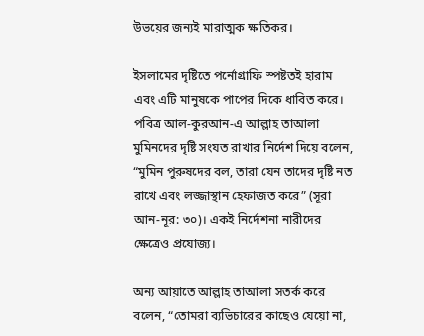উভয়ের জন্যই মারাত্মক ক্ষতিকর।

ইসলামের দৃষ্টিতে পর্নোগ্রাফি স্পষ্টতই হারাম এবং এটি মানুষকে পাপের দিকে ধাবিত করে। পবিত্র আল-কুরআন-এ আল্লাহ তাআলা মুমিনদের দৃষ্টি সংযত রাখার নির্দেশ দিয়ে বলেন, “মুমিন পুরুষদের বল, তারা যেন তাদের দৃষ্টি নত রাখে এবং লজ্জাস্থান হেফাজত করে” (সূরা আন-নূর: ৩০)। একই নির্দেশনা নারীদের ক্ষেত্রেও প্রযোজ্য।

অন্য আয়াতে আল্লাহ তাআলা সতর্ক করে বলেন, “তোমরা ব্যভিচারের কাছেও যেয়ো না,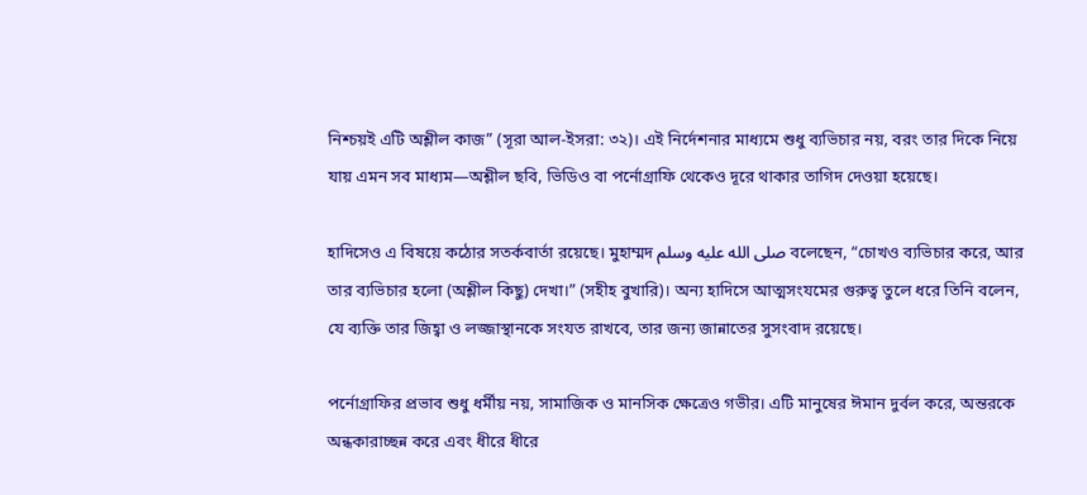নিশ্চয়ই এটি অশ্লীল কাজ” (সূরা আল-ইসরা: ৩২)। এই নির্দেশনার মাধ্যমে শুধু ব্যভিচার নয়, বরং তার দিকে নিয়ে যায় এমন সব মাধ্যম—অশ্লীল ছবি, ভিডিও বা পর্নোগ্রাফি থেকেও দূরে থাকার তাগিদ দেওয়া হয়েছে।

হাদিসেও এ বিষয়ে কঠোর সতর্কবার্তা রয়েছে। মুহাম্মদ صلى الله عليه وسلم বলেছেন, “চোখও ব্যভিচার করে, আর তার ব্যভিচার হলো (অশ্লীল কিছু) দেখা।” (সহীহ বুখারি)। অন্য হাদিসে আত্মসংযমের গুরুত্ব তুলে ধরে তিনি বলেন, যে ব্যক্তি তার জিহ্বা ও লজ্জাস্থানকে সংযত রাখবে, তার জন্য জান্নাতের সুসংবাদ রয়েছে।

পর্নোগ্রাফির প্রভাব শুধু ধর্মীয় নয়, সামাজিক ও মানসিক ক্ষেত্রেও গভীর। এটি মানুষের ঈমান দুর্বল করে, অন্তরকে অন্ধকারাচ্ছন্ন করে এবং ধীরে ধীরে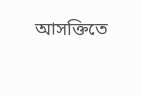আসক্তিতে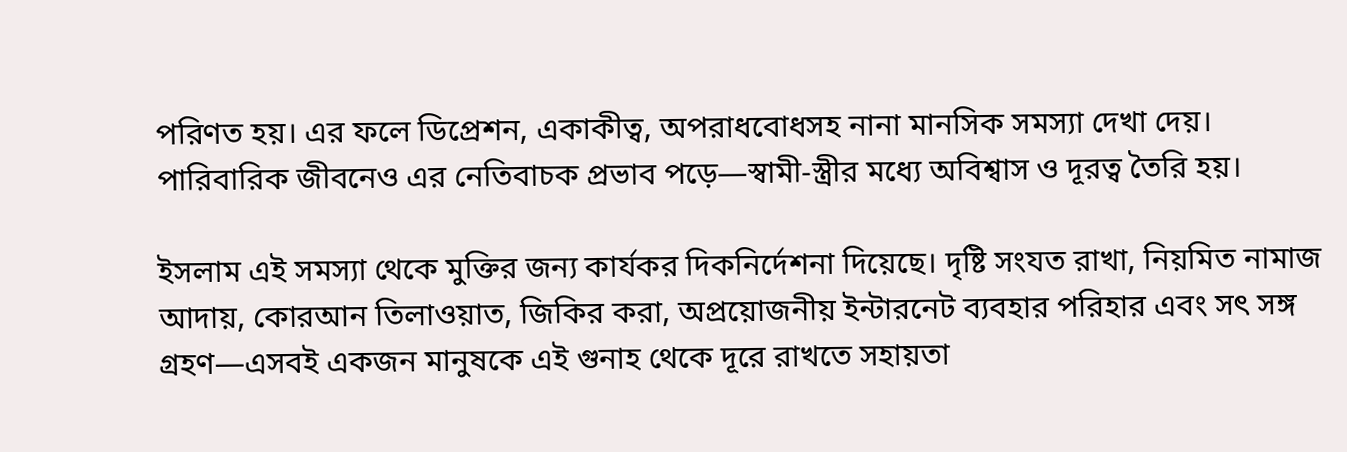পরিণত হয়। এর ফলে ডিপ্রেশন, একাকীত্ব, অপরাধবোধসহ নানা মানসিক সমস্যা দেখা দেয়। পারিবারিক জীবনেও এর নেতিবাচক প্রভাব পড়ে—স্বামী-স্ত্রীর মধ্যে অবিশ্বাস ও দূরত্ব তৈরি হয়।

ইসলাম এই সমস্যা থেকে মুক্তির জন্য কার্যকর দিকনির্দেশনা দিয়েছে। দৃষ্টি সংযত রাখা, নিয়মিত নামাজ আদায়, কোরআন তিলাওয়াত, জিকির করা, অপ্রয়োজনীয় ইন্টারনেট ব্যবহার পরিহার এবং সৎ সঙ্গ গ্রহণ—এসবই একজন মানুষকে এই গুনাহ থেকে দূরে রাখতে সহায়তা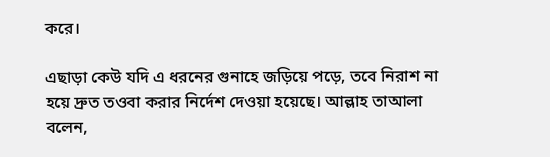করে।

এছাড়া কেউ যদি এ ধরনের গুনাহে জড়িয়ে পড়ে, তবে নিরাশ না হয়ে দ্রুত তওবা করার নির্দেশ দেওয়া হয়েছে। আল্লাহ তাআলা বলেন,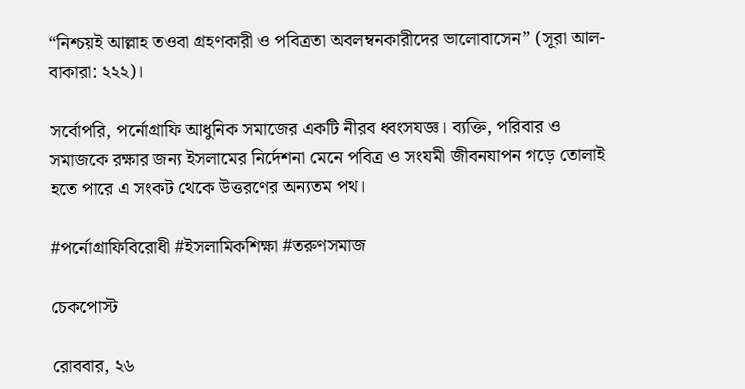“নিশ্চয়ই আল্লাহ তওবা গ্রহণকারী ও পবিত্রতা অবলম্বনকারীদের ভালোবাসেন” (সূরা আল-বাকারা: ২২২)।

সর্বোপরি, পর্নোগ্রাফি আধুনিক সমাজের একটি নীরব ধ্বংসযজ্ঞ। ব্যক্তি, পরিবার ও সমাজকে রক্ষার জন্য ইসলামের নির্দেশনা মেনে পবিত্র ও সংযমী জীবনযাপন গড়ে তোলাই হতে পারে এ সংকট থেকে উত্তরণের অন্যতম পথ।

#পর্নোগ্রাফিবিরোধী #ইসলামিকশিক্ষা #তরুণসমাজ

চেকপোস্ট

রোববার, ২৬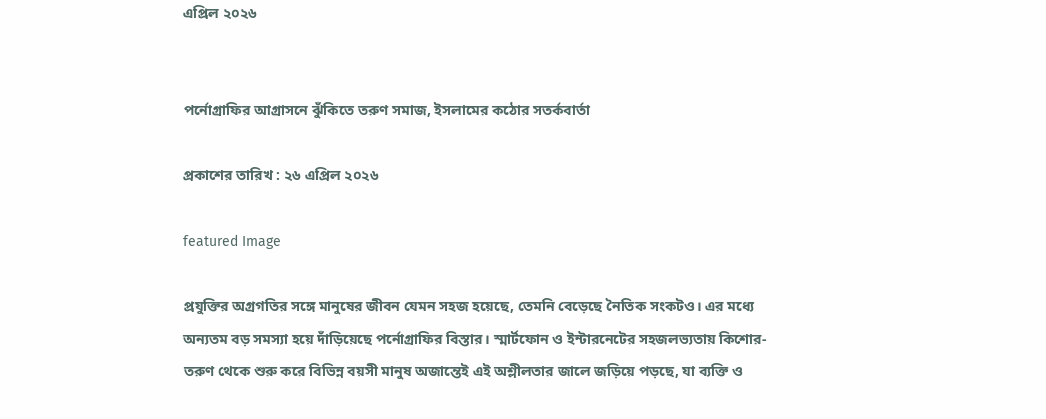এপ্রিল ২০২৬


পর্নোগ্রাফির আগ্রাসনে ঝুঁকিতে তরুণ সমাজ, ইসলামের কঠোর সতর্কবার্তা

প্রকাশের তারিখ : ২৬ এপ্রিল ২০২৬

featured Image

প্রযুক্তির অগ্রগতির সঙ্গে মানুষের জীবন যেমন সহজ হয়েছে, তেমনি বেড়েছে নৈতিক সংকটও। এর মধ্যে অন্যতম বড় সমস্যা হয়ে দাঁড়িয়েছে পর্নোগ্রাফির বিস্তার। স্মার্টফোন ও ইন্টারনেটের সহজলভ্যতায় কিশোর-তরুণ থেকে শুরু করে বিভিন্ন বয়সী মানুষ অজান্তেই এই অশ্লীলতার জালে জড়িয়ে পড়ছে, যা ব্যক্তি ও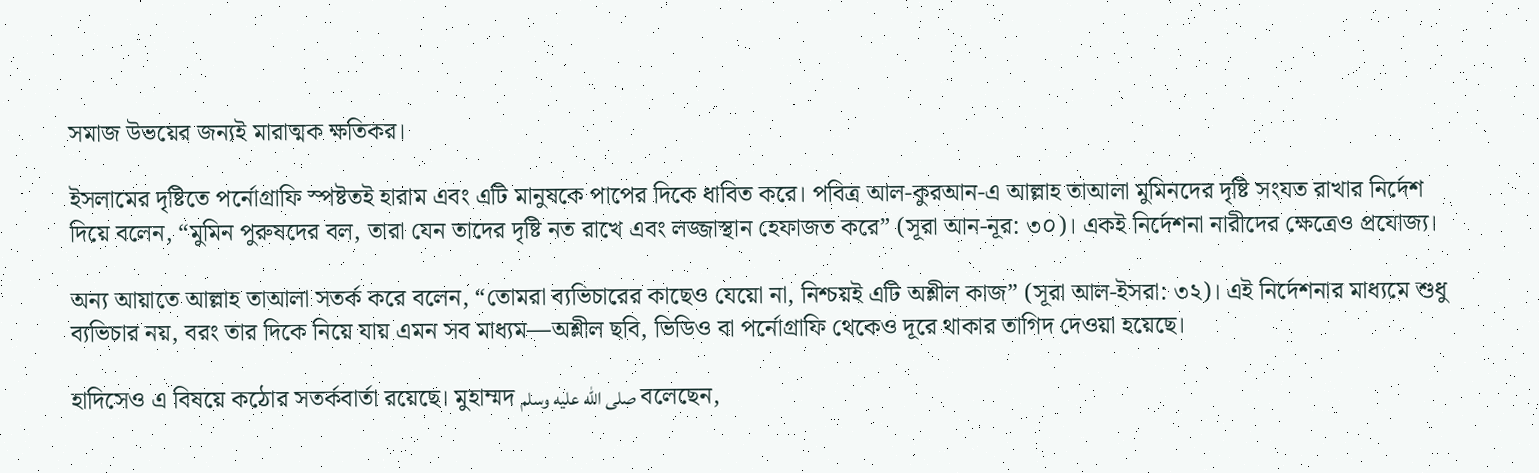সমাজ উভয়ের জন্যই মারাত্মক ক্ষতিকর।

ইসলামের দৃষ্টিতে পর্নোগ্রাফি স্পষ্টতই হারাম এবং এটি মানুষকে পাপের দিকে ধাবিত করে। পবিত্র আল-কুরআন-এ আল্লাহ তাআলা মুমিনদের দৃষ্টি সংযত রাখার নির্দেশ দিয়ে বলেন, “মুমিন পুরুষদের বল, তারা যেন তাদের দৃষ্টি নত রাখে এবং লজ্জাস্থান হেফাজত করে” (সূরা আন-নূর: ৩০)। একই নির্দেশনা নারীদের ক্ষেত্রেও প্রযোজ্য।

অন্য আয়াতে আল্লাহ তাআলা সতর্ক করে বলেন, “তোমরা ব্যভিচারের কাছেও যেয়ো না, নিশ্চয়ই এটি অশ্লীল কাজ” (সূরা আল-ইসরা: ৩২)। এই নির্দেশনার মাধ্যমে শুধু ব্যভিচার নয়, বরং তার দিকে নিয়ে যায় এমন সব মাধ্যম—অশ্লীল ছবি, ভিডিও বা পর্নোগ্রাফি থেকেও দূরে থাকার তাগিদ দেওয়া হয়েছে।

হাদিসেও এ বিষয়ে কঠোর সতর্কবার্তা রয়েছে। মুহাম্মদ صلى الله عليه وسلم বলেছেন,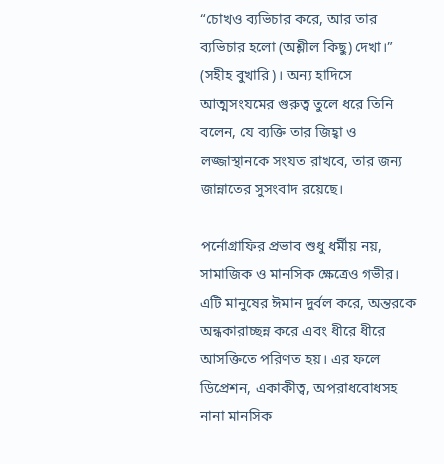“চোখও ব্যভিচার করে, আর তার ব্যভিচার হলো (অশ্লীল কিছু) দেখা।” (সহীহ বুখারি)। অন্য হাদিসে আত্মসংযমের গুরুত্ব তুলে ধরে তিনি বলেন, যে ব্যক্তি তার জিহ্বা ও লজ্জাস্থানকে সংযত রাখবে, তার জন্য জান্নাতের সুসংবাদ রয়েছে।

পর্নোগ্রাফির প্রভাব শুধু ধর্মীয় নয়, সামাজিক ও মানসিক ক্ষেত্রেও গভীর। এটি মানুষের ঈমান দুর্বল করে, অন্তরকে অন্ধকারাচ্ছন্ন করে এবং ধীরে ধীরে আসক্তিতে পরিণত হয়। এর ফলে ডিপ্রেশন, একাকীত্ব, অপরাধবোধসহ নানা মানসিক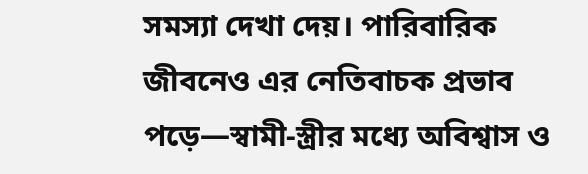সমস্যা দেখা দেয়। পারিবারিক জীবনেও এর নেতিবাচক প্রভাব পড়ে—স্বামী-স্ত্রীর মধ্যে অবিশ্বাস ও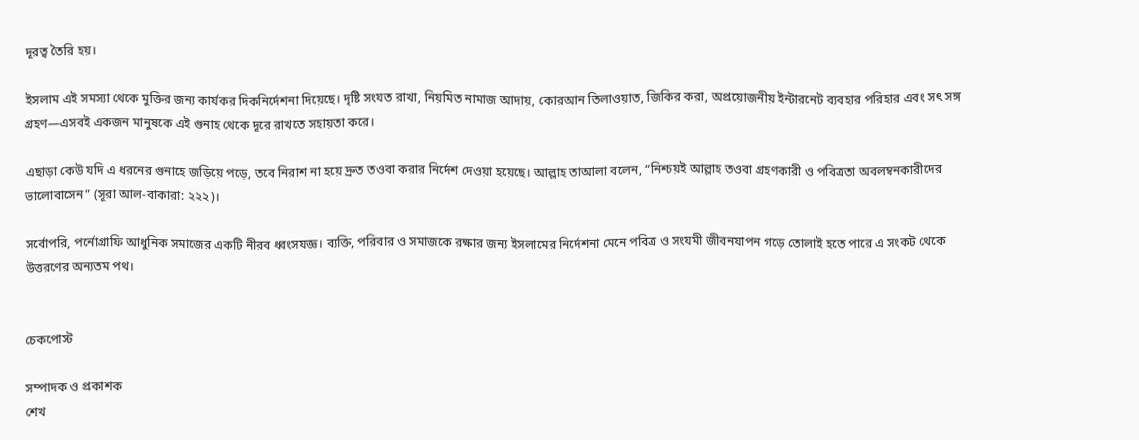দূরত্ব তৈরি হয়।

ইসলাম এই সমস্যা থেকে মুক্তির জন্য কার্যকর দিকনির্দেশনা দিয়েছে। দৃষ্টি সংযত রাখা, নিয়মিত নামাজ আদায়, কোরআন তিলাওয়াত, জিকির করা, অপ্রয়োজনীয় ইন্টারনেট ব্যবহার পরিহার এবং সৎ সঙ্গ গ্রহণ—এসবই একজন মানুষকে এই গুনাহ থেকে দূরে রাখতে সহায়তা করে।

এছাড়া কেউ যদি এ ধরনের গুনাহে জড়িয়ে পড়ে, তবে নিরাশ না হয়ে দ্রুত তওবা করার নির্দেশ দেওয়া হয়েছে। আল্লাহ তাআলা বলেন, “নিশ্চয়ই আল্লাহ তওবা গ্রহণকারী ও পবিত্রতা অবলম্বনকারীদের ভালোবাসেন” (সূরা আল-বাকারা: ২২২)।

সর্বোপরি, পর্নোগ্রাফি আধুনিক সমাজের একটি নীরব ধ্বংসযজ্ঞ। ব্যক্তি, পরিবার ও সমাজকে রক্ষার জন্য ইসলামের নির্দেশনা মেনে পবিত্র ও সংযমী জীবনযাপন গড়ে তোলাই হতে পারে এ সংকট থেকে উত্তরণের অন্যতম পথ।


চেকপোস্ট

সম্পাদক ও প্রকাশক
শেখ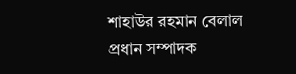শাহাউর রহমান বেলাল
প্রধান সম্পাদক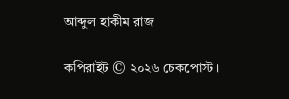আব্দুল হাকীম রাজ

কপিরাইট © ২০২৬ চেকপোস্ট ।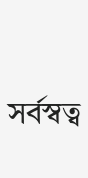সর্বস্বত্ব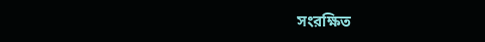সংরক্ষিত